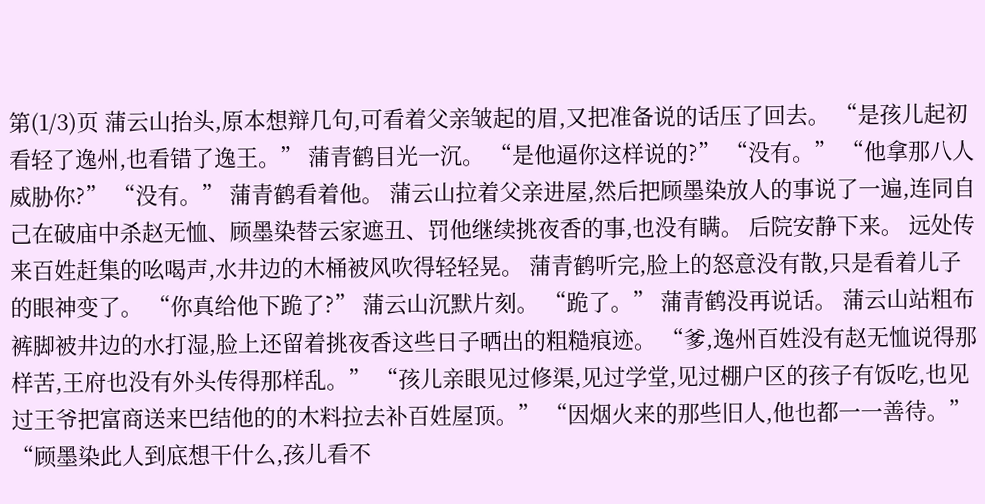第(1/3)页 蒲云山抬头,原本想辩几句,可看着父亲皱起的眉,又把准备说的话压了回去。 “是孩儿起初看轻了逸州,也看错了逸王。” 蒲青鹤目光一沉。 “是他逼你这样说的?” “没有。” “他拿那八人威胁你?” “没有。” 蒲青鹤看着他。 蒲云山拉着父亲进屋,然后把顾墨染放人的事说了一遍,连同自己在破庙中杀赵无恤、顾墨染替云家遮丑、罚他继续挑夜香的事,也没有瞒。 后院安静下来。 远处传来百姓赶集的吆喝声,水井边的木桶被风吹得轻轻晃。 蒲青鹤听完,脸上的怒意没有散,只是看着儿子的眼神变了。 “你真给他下跪了?” 蒲云山沉默片刻。 “跪了。” 蒲青鹤没再说话。 蒲云山站粗布裤脚被井边的水打湿,脸上还留着挑夜香这些日子晒出的粗糙痕迹。 “爹,逸州百姓没有赵无恤说得那样苦,王府也没有外头传得那样乱。” “孩儿亲眼见过修渠,见过学堂,见过棚户区的孩子有饭吃,也见过王爷把富商送来巴结他的的木料拉去补百姓屋顶。” “因烟火来的那些旧人,他也都一一善待。” “顾墨染此人到底想干什么,孩儿看不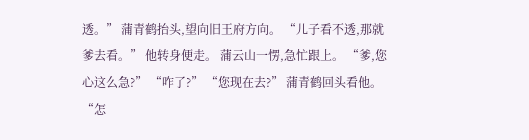透。” 蒲青鹤抬头,望向旧王府方向。 “儿子看不透,那就爹去看。” 他转身便走。 蒲云山一愣,急忙跟上。 “爹,您心这么急?” “咋了?” “您现在去?” 蒲青鹤回头看他。 “怎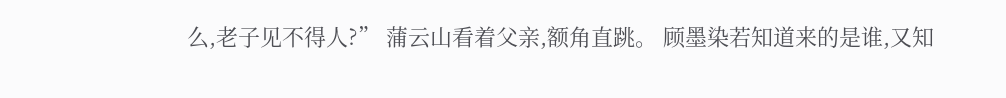么,老子见不得人?” 蒲云山看着父亲,额角直跳。 顾墨染若知道来的是谁,又知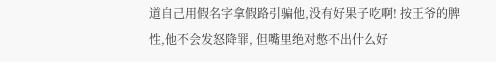道自己用假名字拿假路引骗他,没有好果子吃啊! 按王爷的脾性,他不会发怒降罪, 但嘴里绝对憋不出什么好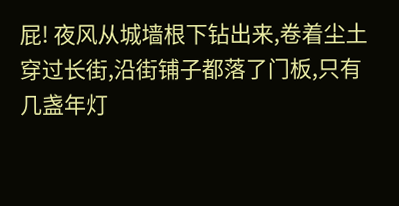屁! 夜风从城墙根下钻出来,卷着尘土穿过长街,沿街铺子都落了门板,只有几盏年灯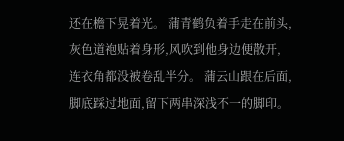还在檐下晃着光。 蒲青鹤负着手走在前头,灰色道袍贴着身形,风吹到他身边便散开,连衣角都没被卷乱半分。 蒲云山跟在后面,脚底踩过地面,留下两串深浅不一的脚印。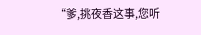“爹,挑夜香这事,您听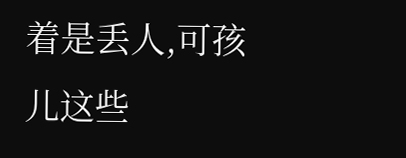着是丢人,可孩儿这些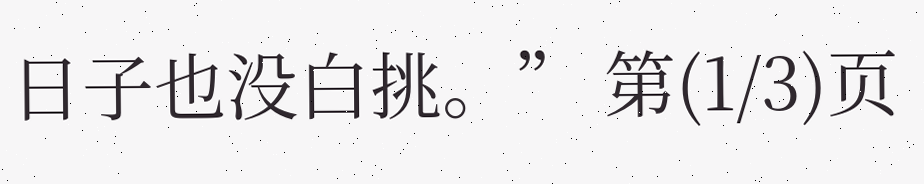日子也没白挑。” 第(1/3)页